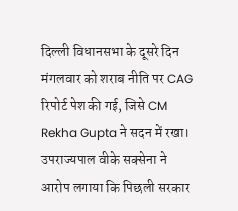दिल्ली विधानसभा के दूसरे दिन मंगलवार को शराब नीति पर CAG रिपोर्ट पेश की गई, जिसे CM Rekha Gupta ने सदन में रखा। उपराज्यपाल वीके सक्सेना ने आरोप लगाया कि पिछली सरकार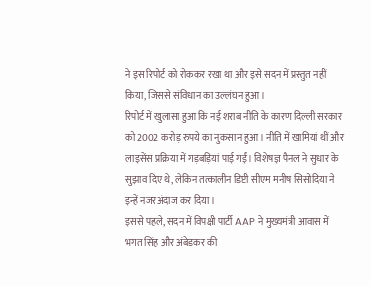ने इस रिपोर्ट को रोककर रखा था और इसे सदन में प्रस्तुत नहीं किया, जिससे संविधान का उल्लंघन हुआ।
रिपोर्ट में खुलासा हुआ कि नई शराब नीति के कारण दिल्ली सरकार को 2002 करोड़ रुपये का नुकसान हुआ। नीति में खामियां थीं और लाइसेंस प्रक्रिया में गड़बड़ियां पाई गईं। विशेषज्ञ पैनल ने सुधार के सुझाव दिए थे, लेकिन तत्कालीन डिप्टी सीएम मनीष सिसोदिया ने इन्हें नजरअंदाज कर दिया।
इससे पहले, सदन में विपक्षी पार्टी AAP ने मुख्यमंत्री आवास में भगत सिंह और अंबेडकर की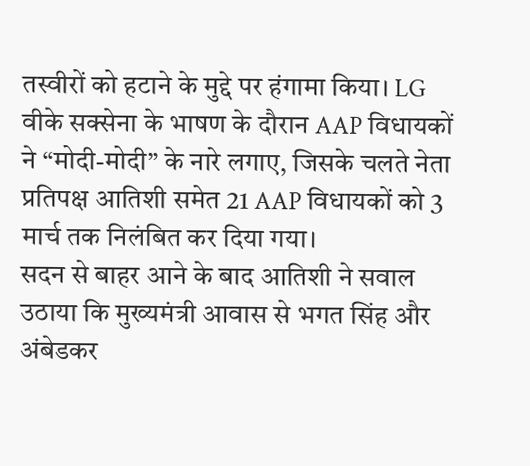तस्वीरों को हटाने के मुद्दे पर हंगामा किया। LG वीके सक्सेना के भाषण के दौरान AAP विधायकों ने “मोदी-मोदी” के नारे लगाए, जिसके चलते नेता प्रतिपक्ष आतिशी समेत 21 AAP विधायकों को 3 मार्च तक निलंबित कर दिया गया।
सदन से बाहर आने के बाद आतिशी ने सवाल उठाया कि मुख्यमंत्री आवास से भगत सिंह और अंबेडकर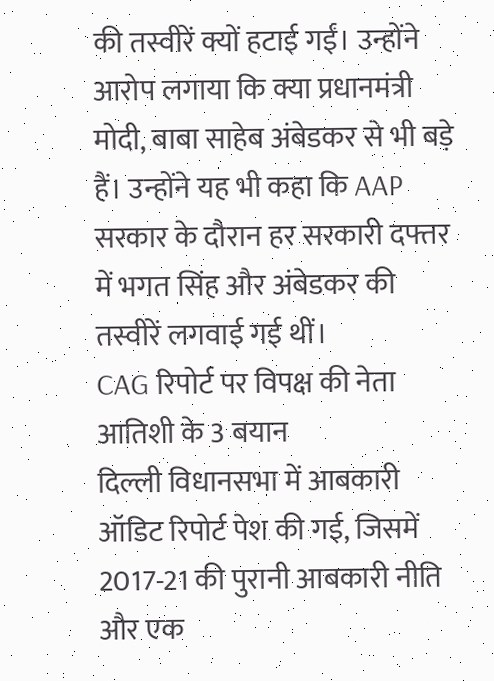की तस्वीरें क्यों हटाई गईं। उन्होंने आरोप लगाया कि क्या प्रधानमंत्री मोदी, बाबा साहेब अंबेडकर से भी बड़े हैं। उन्होंने यह भी कहा कि AAP सरकार के दौरान हर सरकारी दफ्तर में भगत सिंह और अंबेडकर की तस्वीरें लगवाई गई थीं।
CAG रिपोर्ट पर विपक्ष की नेता आतिशी के 3 बयान
दिल्ली विधानसभा में आबकारी ऑडिट रिपोर्ट पेश की गई, जिसमें 2017-21 की पुरानी आबकारी नीति और एक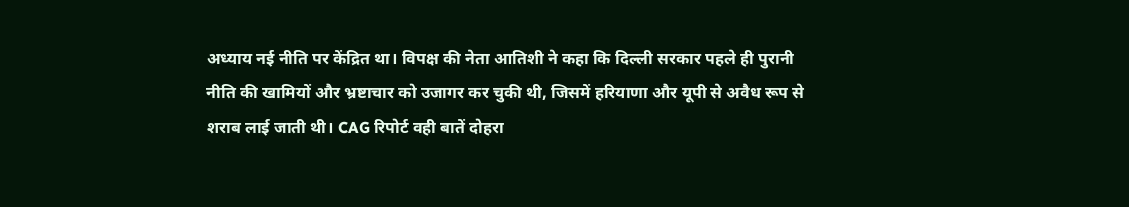अध्याय नई नीति पर केंद्रित था। विपक्ष की नेता आतिशी ने कहा कि दिल्ली सरकार पहले ही पुरानी नीति की खामियों और भ्रष्टाचार को उजागर कर चुकी थी, जिसमें हरियाणा और यूपी से अवैध रूप से शराब लाई जाती थी। CAG रिपोर्ट वही बातें दोहरा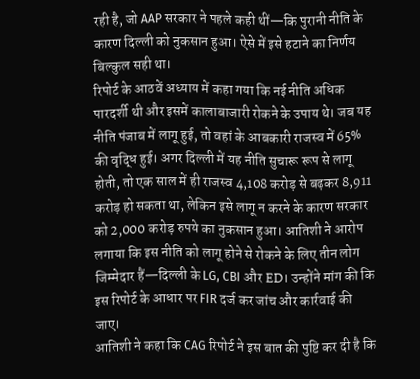रही है, जो AAP सरकार ने पहले कही थीं—कि पुरानी नीति के कारण दिल्ली को नुकसान हुआ। ऐसे में इसे हटाने का निर्णय बिल्कुल सही था।
रिपोर्ट के आठवें अध्याय में कहा गया कि नई नीति अधिक पारदर्शी थी और इसमें कालाबाजारी रोकने के उपाय थे। जब यह नीति पंजाब में लागू हुई, तो वहां के आबकारी राजस्व में 65% की वृद्धि हुई। अगर दिल्ली में यह नीति सुचारू रूप से लागू होती, तो एक साल में ही राजस्व 4,108 करोड़ से बढ़कर 8,911 करोड़ हो सकता था, लेकिन इसे लागू न करने के कारण सरकार को 2,000 करोड़ रुपये का नुकसान हुआ। आतिशी ने आरोप लगाया कि इस नीति को लागू होने से रोकने के लिए तीन लोग जिम्मेदार हैं—दिल्ली के LG, CBI और ED। उन्होंने मांग की कि इस रिपोर्ट के आधार पर FIR दर्ज कर जांच और कार्रवाई की जाए।
आतिशी ने कहा कि CAG रिपोर्ट ने इस बात की पुष्टि कर दी है कि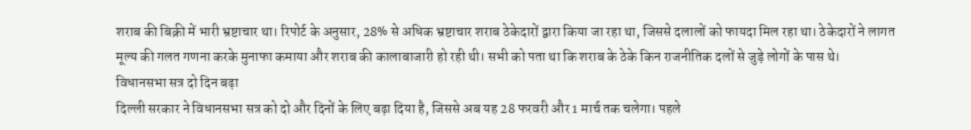शराब की बिक्री में भारी भ्रष्टाचार था। रिपोर्ट के अनुसार, 28% से अधिक भ्रष्टाचार शराब ठेकेदारों द्वारा किया जा रहा था, जिससे दलालों को फायदा मिल रहा था। ठेकेदारों ने लागत मूल्य की गलत गणना करके मुनाफा कमाया और शराब की कालाबाजारी हो रही थी। सभी को पता था कि शराब के ठेके किन राजनीतिक दलों से जुड़े लोगों के पास थे।
विधानसभा सत्र दो दिन बढ़ा
दिल्ली सरकार ने विधानसभा सत्र को दो और दिनों के लिए बढ़ा दिया है, जिससे अब यह 28 फरवरी और 1 मार्च तक चलेगा। पहले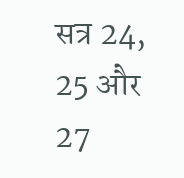सत्र 24, 25 और 27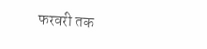फरवरी तक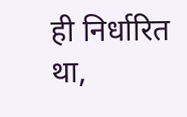ही निर्धारित था,